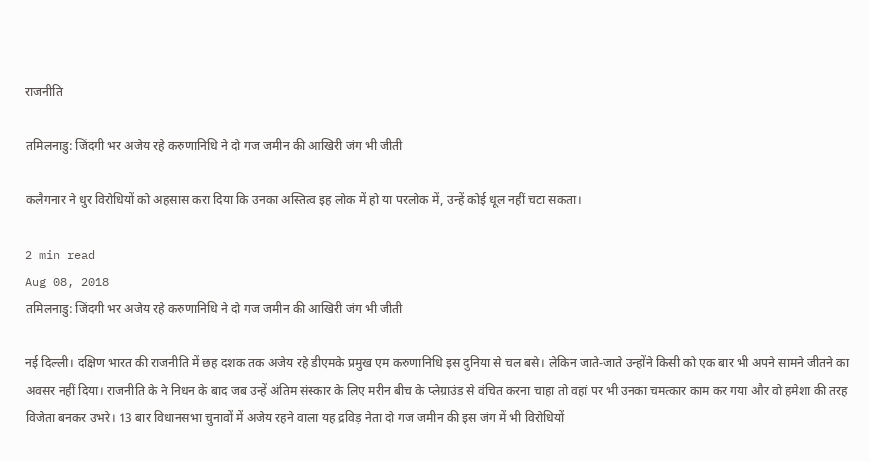राजनीति

तमिलनाडु: जिंदगी भर अजेय रहे करुणानिधि ने दो गज जमीन की आखिरी जंग भी जीती

कलैगनार ने धुर विरोधियों को अहसास करा दिया कि उनका अस्तित्‍व इह लोक में हो या परलोक में, उन्‍हें कोई धूल नहीं चटा सकता।

2 min read
Aug 08, 2018
तमिलनाडु: जिंदगी भर अजेय रहे करुणानिधि ने दो गज जमीन की आखिरी जंग भी जीती

नई दिल्‍ली। दक्षिण भारत की राजनीति में छह दशक तक अजेय रहे डीएमके प्रमुख एम करुणानिधि इस दुनिया से चल बसे। लेकिन जाते-जाते उन्‍होंने किसी को एक बार भी अपने सामने जीतने का अवसर नहीं दिया। राजनीति के ने निधन के बाद जब उन्‍हें अंतिम संस्‍कार के लिए मरीन बीच के प्‍लेग्राउंड से वंचित करना चाहा तो वहां पर भी उनका चमत्‍कार काम कर गया और वो हमेशा की तरह विजेता बनकर उभरे। 13 बार विधानसभा चुनावों में अजेय रहने वाला यह द्रविड़ नेता दो गज जमीन की इस जंग में भी विरोधियों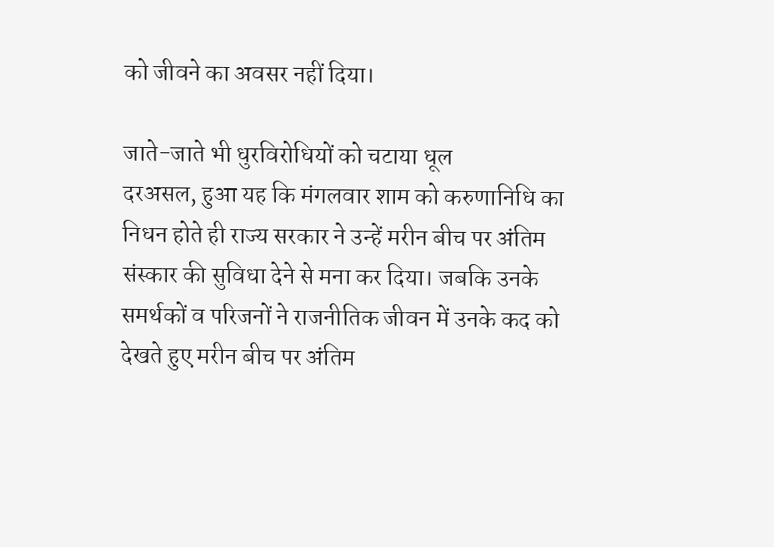को जीवने का अवसर नहीं दिया।

जाते-जाते भी धुरविरोधियों को चटाया धूल
दरअसल, हुआ यह कि मंगलवार शाम को करुणानिधि का निधन होते ही राज्‍य सरकार ने उन्‍हें मरीन बीच पर अंतिम संस्‍कार की सुविधा देने से मना कर दिया। जबकि उनके समर्थकों व परिजनों ने राजनीतिक जीवन में उनके कद को देखते हुए मरीन बीच पर अंतिम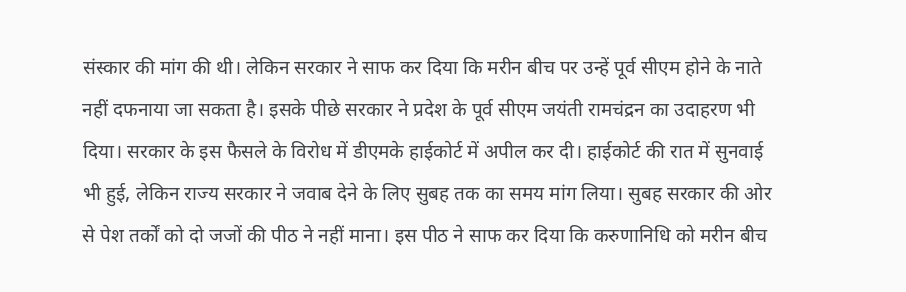संस्‍कार की मांग की थी। लेकिन सरकार ने साफ कर दिया कि मरीन बीच पर उन्‍हें पूर्व सीएम होने के नाते नहीं दफनाया जा सकता है। इसके पीछे सरकार ने प्रदेश के पूर्व सीएम जयंती रामचंद्रन का उदाहरण भी दिया। सरकार के इस फैसले के विरोध में डीएमके हाईकोर्ट में अपील कर दी। हाईकोर्ट की रात में सुनवाई भी हुई, लेकिन राज्‍य सरकार ने जवाब देने के लिए सुबह तक का समय मांग लिया। सुबह सरकार की ओर से पेश तर्कों को दो जजों की पीठ ने नहीं माना। इस पीठ ने साफ कर दिया कि करुणानिधि को मरीन बीच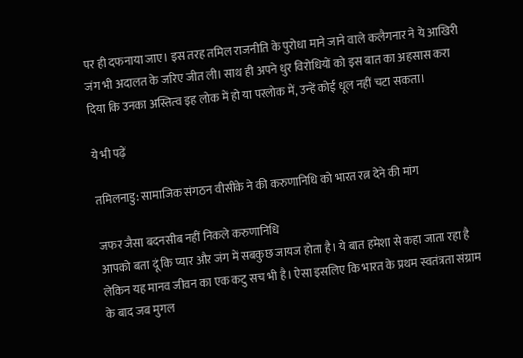पर ही दफनाया जाए। इस तरह तमिल राजनीति के पुरोधा माने जाने वाले कलैगनार ने ये आखिरी जंग भी अदालत के जरिए जीत ली। साथ ही अपने धुर विरोधियों को इस बात का अहसास करा दिया कि उनका अस्तित्‍व इह लोक में हो या परलोक में, उन्‍हें कोई धूल नहीं चटा सकता।

ये भी पढ़ें

तमिलनाडु: सामाजिक संगठन वीसीके ने की करुणानिधि को भारत रत्न देने की मांग

जफर जैसा बदनसीब नहीं निकले करुणानिधि
आपको बता दूं कि प्‍यार और जंग में सबकुछ जायज होता है। ये बात हमेशा से कहा जाता रहा है लेकिन यह मानव जीवन का एक कटु सच भी है। ऐसा इसलिए कि भारत के प्रथम स्‍वतंत्रता संग्राम के बाद जब मुगल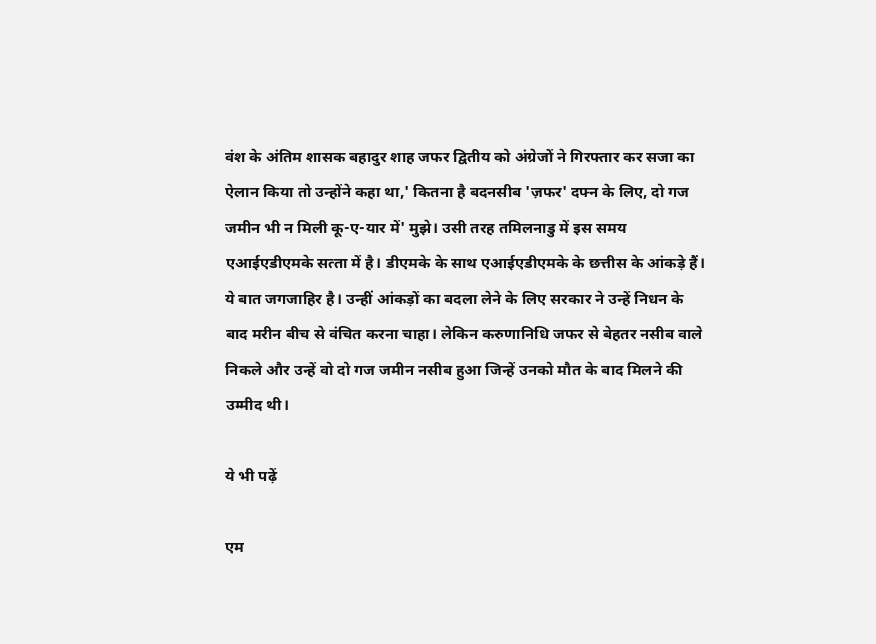वंश के अंतिम शासक बहादुर शाह जफर द्वितीय को अंग्रेजों ने गिरफ्तार कर सजा का ऐलान किया तो उन्‍होंने कहा था,' कितना है बदनसीब 'ज़फर' दफ्न के लिए, दो गज जमीन भी न मिली कू-ए-यार में' मुझे। उसी तरह तमिलनाडु में इस समय एआईएडीएमके सत्‍ता में है। डीएमके के साथ एआईएडीएमके के छत्तीस के आंकड़े हैं। ये बात जगजाहिर है। उन्‍हीं आंकड़ों का बदला लेने के लिए सरकार ने उन्‍हें निधन के बाद मरीन बीच से वंचित करना चाहा। लेकिन करुणानिधि जफर से बेहतर नसीब वाले निकले और उन्‍हें वो दो गज जमीन नसीब हुआ जिन्‍हें उनको मौत के बाद मिलने की उम्‍मीद थी।

ये भी पढ़ें

एम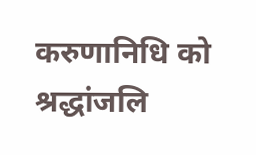करुणानिधि को श्रद्धांजलि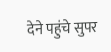देने पहुंचे सुपर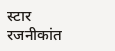स्टार रजनीकांत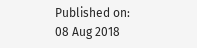Published on:
08 Aug 2018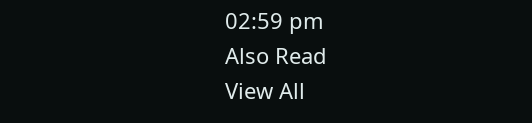02:59 pm
Also Read
View All